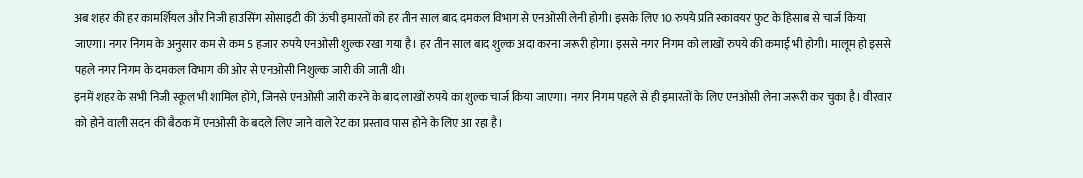अब शहर की हर कामर्शियल और निजी हाउसिंग सोसाइटी की ऊंची इमारतों को हर तीन साल बाद दमकल विभाग से एनओसी लेनी होगी। इसके लिए 10 रुपये प्रति स्कावयर फुट के हिसाब से चार्ज किया जाएगा। नगर निगम के अनुसार कम से कम 5 हजार रुपये एनओसी शुल्क रखा गया है। हर तीन साल बाद शुल्क अदा करना जरूरी होगा। इससे नगर निगम को लाखों रुपये की कमाई भी होगी। मालूम हो इससे पहले नगर निगम के दमकल विभाग की ओर से एनओसी निशुल्क जारी की जाती थी।
इनमें शहर के सभी निजी स्कूल भी शामिल होंगे, जिनसे एनओसी जारी करने के बाद लाखों रुपये का शुल्क चार्ज किया जाएगा। नगर निगम पहले से ही इमारतों के लिए एनओसी लेना जरूरी कर चुका है। वीरवार को होने वाली सदन की बैठक में एनओसी के बदले लिए जाने वाले रेट का प्रस्ताव पास होने के लिए आ रहा है।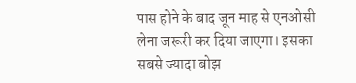पास होने के बाद जून माह से एनओसी लेना जरूरी कर दिया जाएगा। इसका सबसे ज्यादा बोझ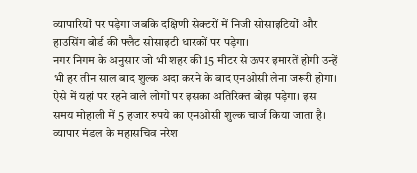व्यापारियों पर पड़ेगा जबकि दक्षिणी सेक्टरों में निजी सोसाइटियों और हाउसिंग बोर्ड की फ्लैट सोसाइटी धारकों पर पड़ेगा।
नगर निगम के अनुसार जो भी शहर की 15 मीटर से ऊपर इमारतें होगी उन्हें भी हर तीन साल बाद शुल्क अदा करने के बाद एनओसी लेना जरूरी होगा। ऐसे में यहां पर रहने वाले लोगों पर इसका अतिरिक्त बोझ पड़ेगा। इस समय मोहाली में 5 हजार रुपये का एनओसी शुल्क चार्ज किया जाता है।
व्यापार मंडल के महासचिव नरेश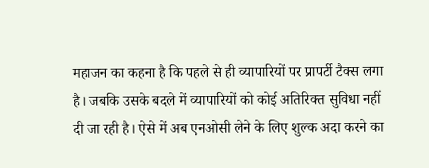महाजन का कहना है कि पहले से ही व्यापारियों पर प्रापर्टी टैक्स लगा है। जबकि उसके बदले में व्यापारियों को कोई अतिरिक्त सुविधा नहीं दी जा रही है। ऐसे में अब एनओसी लेने के लिए शुल्क अदा करने का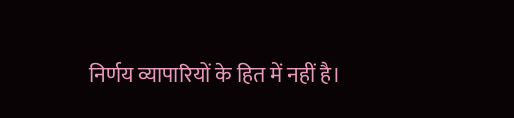निर्णय व्यापारियों के हित में नहीं है।